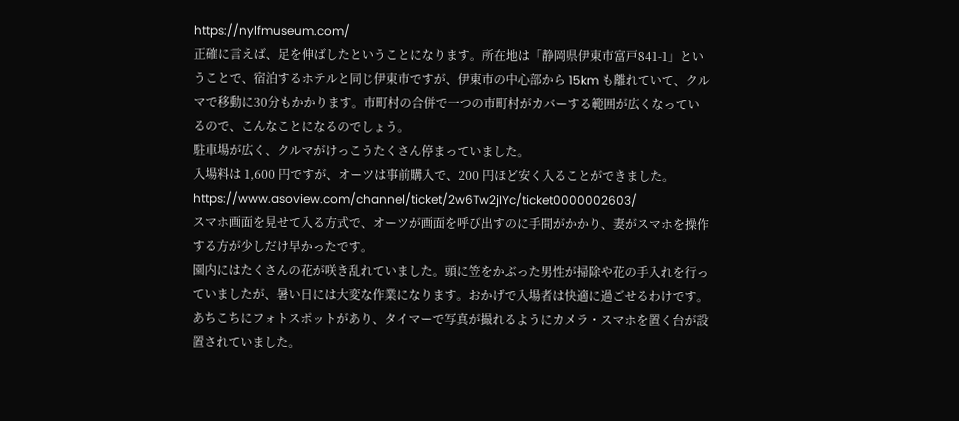https://nylfmuseum.com/
正確に言えば、足を伸ばしたということになります。所在地は「静岡県伊東市富戸841-1」ということで、宿泊するホテルと同じ伊東市ですが、伊東市の中心部から 15km も離れていて、クルマで移動に30分もかかります。市町村の合併で一つの市町村がカバーする範囲が広くなっているので、こんなことになるのでしょう。
駐車場が広く、クルマがけっこうたくさん停まっていました。
入場料は 1,600 円ですが、オーツは事前購入で、200 円ほど安く入ることができました。
https://www.asoview.com/channel/ticket/2w6Tw2jIYc/ticket0000002603/
スマホ画面を見せて入る方式で、オーツが画面を呼び出すのに手間がかかり、妻がスマホを操作する方が少しだけ早かったです。
園内にはたくさんの花が咲き乱れていました。頭に笠をかぶった男性が掃除や花の手入れを行っていましたが、暑い日には大変な作業になります。おかげで入場者は快適に過ごせるわけです。
あちこちにフォトスポットがあり、タイマーで写真が撮れるようにカメラ・スマホを置く台が設置されていました。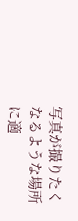写真が撮りたくなるような場所に適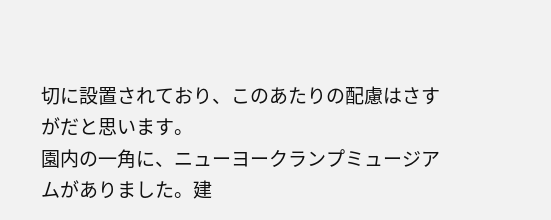切に設置されており、このあたりの配慮はさすがだと思います。
園内の一角に、ニューヨークランプミュージアムがありました。建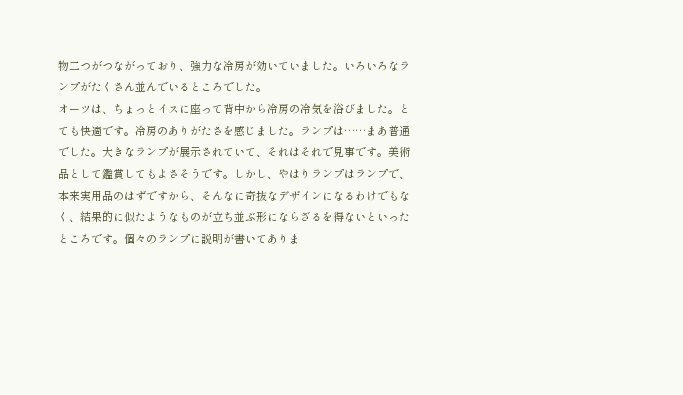物二つがつながっており、強力な冷房が効いていました。いろいろなランプがたくさん並んでいるところでした。
オーツは、ちょっとイスに座って背中から冷房の冷気を浴びました。とても快適です。冷房のありがたさを感じました。ランプは……まあ普通でした。大きなランプが展示されていて、それはそれで見事です。美術品として鑑賞してもよさそうです。しかし、やはりランプはランプで、本来実用品のはずですから、そんなに奇抜なデザインになるわけでもなく、結果的に似たようなものが立ち並ぶ形にならざるを得ないといったところです。個々のランプに説明が書いてありま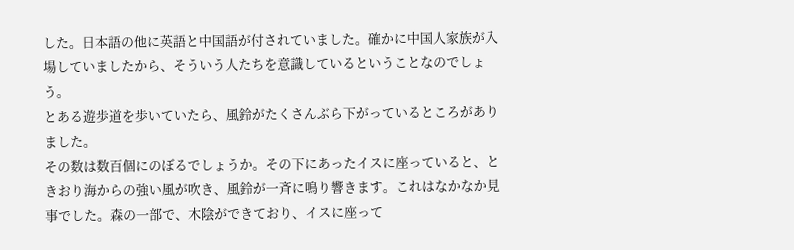した。日本語の他に英語と中国語が付されていました。確かに中国人家族が入場していましたから、そういう人たちを意識しているということなのでしょう。
とある遊歩道を歩いていたら、風鈴がたくさんぶら下がっているところがありました。
その数は数百個にのぼるでしょうか。その下にあったイスに座っていると、ときおり海からの強い風が吹き、風鈴が一斉に鳴り響きます。これはなかなか見事でした。森の一部で、木陰ができており、イスに座って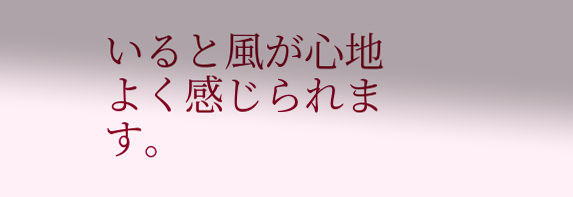いると風が心地よく感じられます。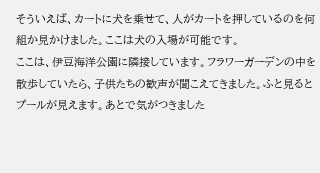そういえば、カートに犬を乗せて、人がカートを押しているのを何組か見かけました。ここは犬の入場が可能です。
ここは、伊豆海洋公園に隣接しています。フラワーガーデンの中を散歩していたら、子供たちの歓声が聞こえてきました。ふと見るとプールが見えます。あとで気がつきました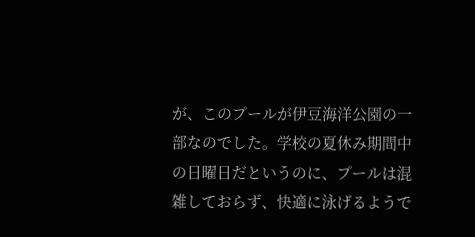が、このプールが伊豆海洋公園の一部なのでした。学校の夏休み期間中の日曜日だというのに、プールは混雑しておらず、快適に泳げるようで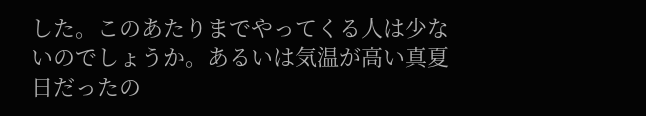した。このあたりまでやってくる人は少ないのでしょうか。あるいは気温が高い真夏日だったの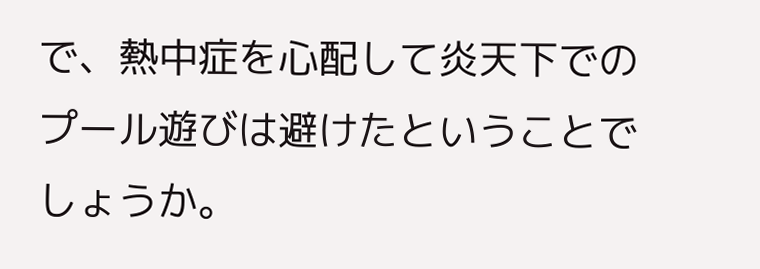で、熱中症を心配して炎天下でのプール遊びは避けたということでしょうか。